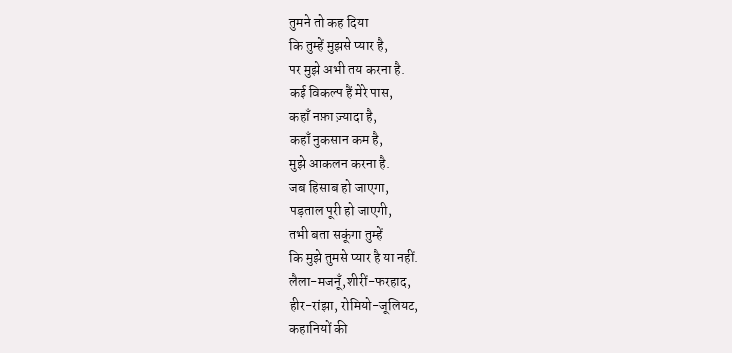तुमने तो कह दिया
कि तुम्हें मुझसे प्यार है,
पर मुझे अभी तय करना है.
कई विकल्प हैं मेरे पास,
कहाँ नफ़ा ज़्यादा है,
कहाँ नुकसान कम है,
मुझे आकलन करना है.
जब हिसाब हो जाएगा,
पड़ताल पूरी हो जाएगी,
तभी बता सकूंगा तुम्हें
कि मुझे तुमसे प्यार है या नहीं.
लैला-मजनूँ,शीरीं-फरहाद,
हीर-रांझा, रोमियो-जूलियट,
कहानियों की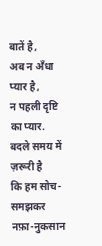बातें है,
अब न अँधा प्यार है,
न पहली दृष्टि का प्यार.
बदले समय में ज़रूरी है
कि हम सोच-समझकर
नफ़ा-नुकसान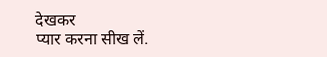देखकर
प्यार करना सीख लें.